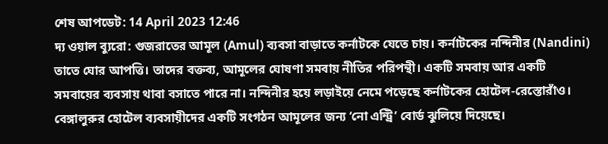শেষ আপডেট: 14 April 2023 12:46
দ্য ওয়াল ব্যুরো: গুজরাতের আমূল (Amul) ব্যবসা বাড়াতে কর্নাটকে যেতে চায়। কর্নাটকের নন্দিনীর (Nandini) তাতে ঘোর আপত্তি। তাদের বক্তব্য, আমূলের ঘোষণা সমবায় নীতির পরিপন্থী। একটি সমবায় আর একটি সমবায়ের ব্যবসায় থাবা বসাতে পারে না। নন্দিনীর হয়ে লড়াইয়ে নেমে পড়েছে কর্নাটকের হোটেল-রেস্তোরাঁও। বেঙ্গালুরুর হোটেল ব্যবসায়ীদের একটি সংগঠন আমূলের জন্য ‘নো এন্ট্রি’ বোর্ড ঝুলিয়ে দিয়েছে।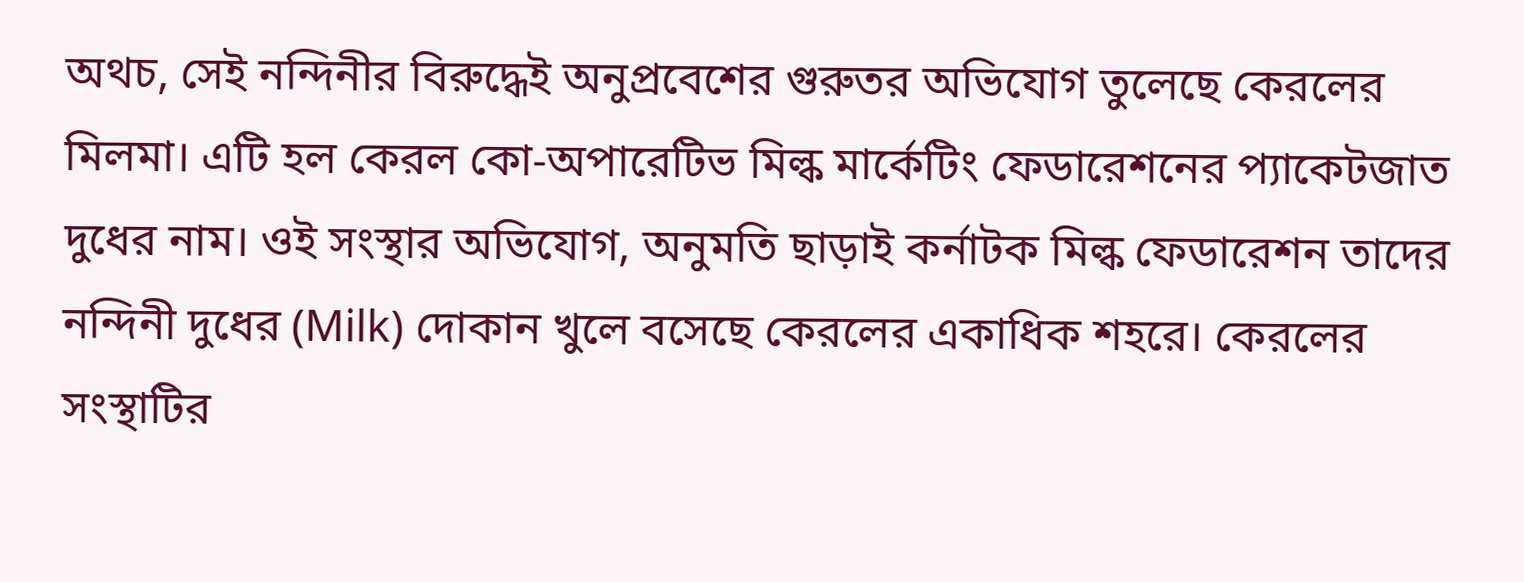অথচ, সেই নন্দিনীর বিরুদ্ধেই অনুপ্রবেশের গুরুতর অভিযোগ তুলেছে কেরলের মিলমা। এটি হল কেরল কো-অপারেটিভ মিল্ক মার্কেটিং ফেডারেশনের প্যাকেটজাত দুধের নাম। ওই সংস্থার অভিযোগ, অনুমতি ছাড়াই কর্নাটক মিল্ক ফেডারেশন তাদের নন্দিনী দুধের (Milk) দোকান খুলে বসেছে কেরলের একাধিক শহরে। কেরলের সংস্থাটির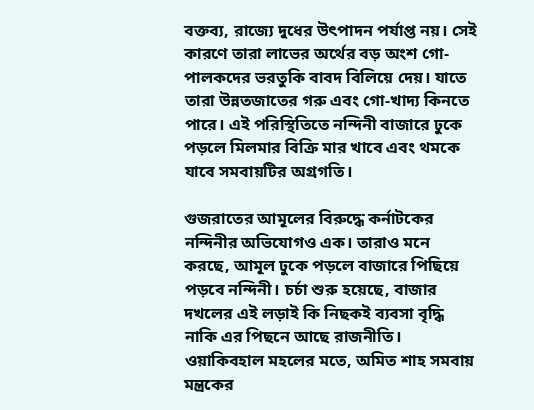বক্তব্য, রাজ্যে দুধের উৎপাদন পর্যাপ্ত নয়। সেই কারণে তারা লাভের অর্থের বড় অংশ গো-পালকদের ভরতুকি বাবদ বিলিয়ে দেয়। যাতে তারা উন্নতজাতের গরু এবং গো-খাদ্য কিনতে পারে। এই পরিস্থিতিতে নন্দিনী বাজারে ঢুকে পড়লে মিলমার বিক্রি মার খাবে এবং থমকে যাবে সমবায়টির অগ্রগতি।

গুজরাতের আমূলের বিরুদ্ধে কর্নাটকের নন্দিনীর অভিযোগও এক। তারাও মনে করছে, আমূল ঢুকে পড়লে বাজারে পিছিয়ে পড়বে নন্দিনী। চর্চা শুরু হয়েছে, বাজার দখলের এই লড়াই কি নিছকই ব্যবসা বৃদ্ধি নাকি এর পিছনে আছে রাজনীতি।
ওয়াকিবহাল মহলের মতে, অমিত শাহ সমবায় মন্ত্রকের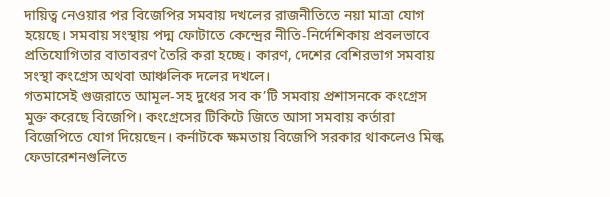দায়িত্ব নেওয়ার পর বিজেপির সমবায় দখলের রাজনীতিতে নয়া মাত্রা যোগ হয়েছে। সমবায় সংস্থায় পদ্ম ফোটাতে কেন্দ্রের নীতি-নির্দেশিকায় প্রবলভাবে প্রতিযোগিতার বাতাবরণ তৈরি করা হচ্ছে। কারণ, দেশের বেশিরভাগ সমবায় সংস্থা কংগ্রেস অথবা আঞ্চলিক দলের দখলে।
গতমাসেই গুজরাতে আমূল-সহ দুধের সব ক’টি সমবায় প্রশাসনকে কংগ্রেস মুক্ত করেছে বিজেপি। কংগ্রেসের টিকিটে জিতে আসা সমবায় কর্তারা বিজেপিতে যোগ দিয়েছেন। কর্নাটকে ক্ষমতায় বিজেপি সরকার থাকলেও মিল্ক ফেডারেশনগুলিতে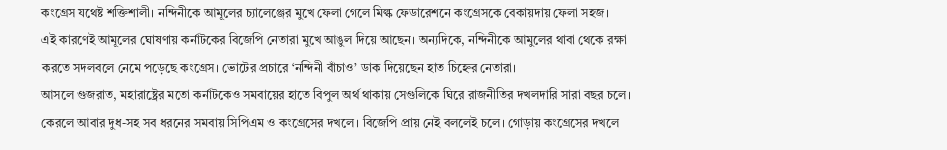কংগ্রেস যথেষ্ট শক্তিশালী। নন্দিনীকে আমূলের চ্যালেঞ্জের মুখে ফেলা গেলে মিল্ক ফেডারেশনে কংগ্রেসকে বেকায়দায় ফেলা সহজ।
এই কারণেই আমূলের ঘোষণায় কর্নাটকের বিজেপি নেতারা মুখে আঙুল দিয়ে আছেন। অন্যদিকে, নন্দিনীকে আমুলের থাবা থেকে রক্ষা করতে সদলবলে নেমে পড়েছে কংগ্রেস। ভোটের প্রচারে ‘নন্দিনী বাঁচাও’ ডাক দিয়েছেন হাত চিহ্নের নেতারা।
আসলে গুজরাত, মহারাষ্ট্রের মতো কর্নাটকেও সমবায়ের হাতে বিপুল অর্থ থাকায় সেগুলিকে ঘিরে রাজনীতির দখলদারি সারা বছর চলে। কেরলে আবার দুধ-সহ সব ধরনের সমবায় সিপিএম ও কংগ্রেসের দখলে। বিজেপি প্রায় নেই বললেই চলে। গোড়ায় কংগ্রেসের দখলে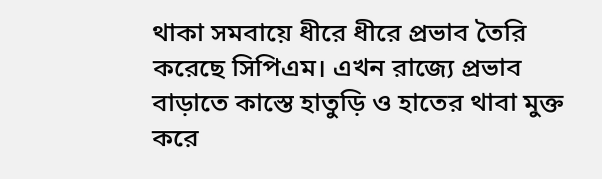থাকা সমবায়ে ধীরে ধীরে প্রভাব তৈরি করেছে সিপিএম। এখন রাজ্যে প্রভাব বাড়াতে কাস্তে হাতুড়ি ও হাতের থাবা মুক্ত করে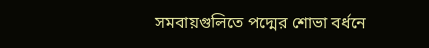সমবায়গুলিতে পদ্মের শোভা বর্ধনে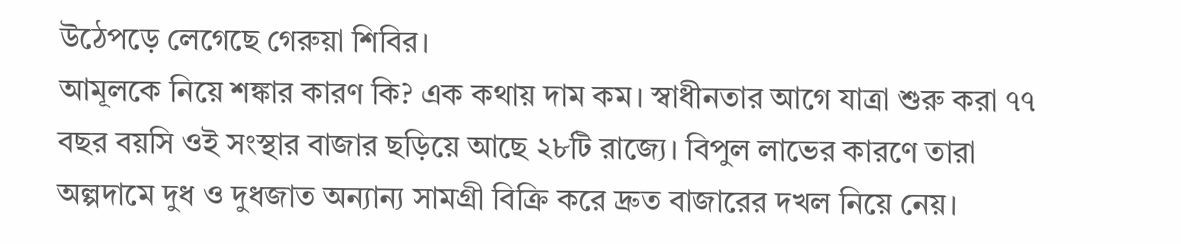উঠেপড়ে লেগেছে গেরুয়া শিবির।
আমূলকে নিয়ে শঙ্কার কারণ কি? এক কথায় দাম কম। স্বাধীনতার আগে যাত্রা শুরু করা ৭৭ বছর বয়সি ওই সংস্থার বাজার ছড়িয়ে আছে ২৮টি রাজ্যে। বিপুল লাভের কারণে তারা অল্পদামে দুধ ও দুধজাত অন্যান্য সামগ্রী বিক্রি করে দ্রুত বাজারের দখল নিয়ে নেয়।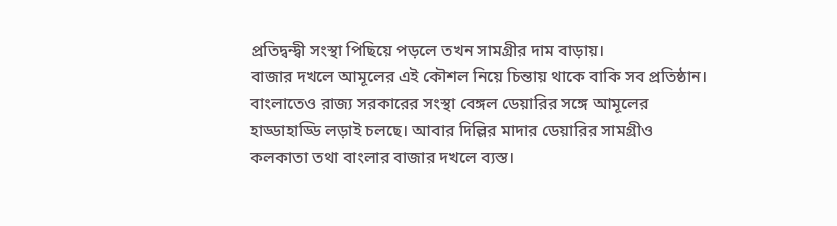প্রতিদ্বন্দ্বী সংস্থা পিছিয়ে পড়লে তখন সামগ্রীর দাম বাড়ায়।
বাজার দখলে আমূলের এই কৌশল নিয়ে চিন্তায় থাকে বাকি সব প্রতিষ্ঠান। বাংলাতেও রাজ্য সরকারের সংস্থা বেঙ্গল ডেয়ারির সঙ্গে আমূলের হাড্ডাহাড্ডি লড়াই চলছে। আবার দিল্লির মাদার ডেয়ারির সামগ্রীও কলকাতা তথা বাংলার বাজার দখলে ব্যস্ত।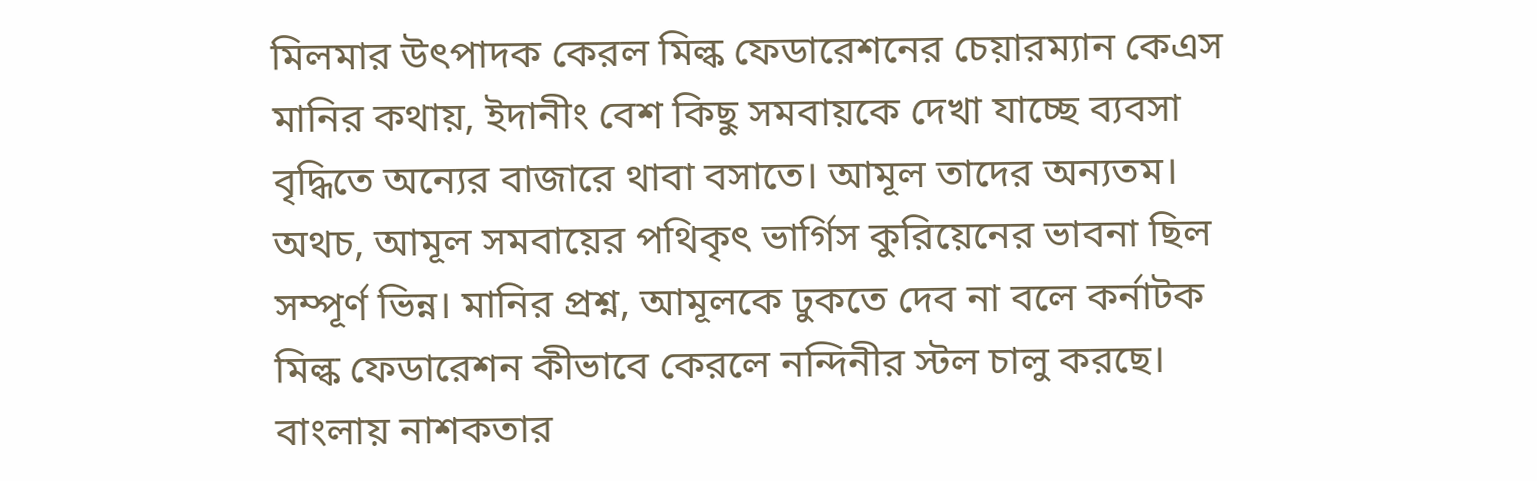মিলমার উৎপাদক কেরল মিল্ক ফেডারেশনের চেয়ারম্যান কেএস মানির কথায়, ইদানীং বেশ কিছু সমবায়কে দেখা যাচ্ছে ব্যবসা বৃদ্ধিতে অন্যের বাজারে থাবা বসাতে। আমূল তাদের অন্যতম। অথচ, আমূল সমবায়ের পথিকৃৎ ভার্গিস কুরিয়েনের ভাবনা ছিল সম্পূর্ণ ভিন্ন। মানির প্রশ্ন, আমূলকে ঢুকতে দেব না বলে কর্নাটক মিল্ক ফেডারেশন কীভাবে কেরলে নন্দিনীর স্টল চালু করছে।
বাংলায় নাশকতার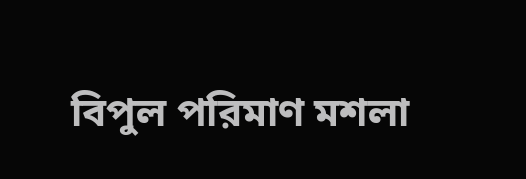বিপুল পরিমাণ মশলা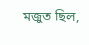মজুত ছিল,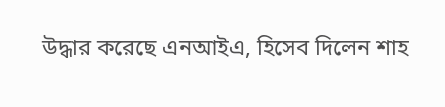উদ্ধার করেছে এনআইএ, হিসেব দিলেন শাহ